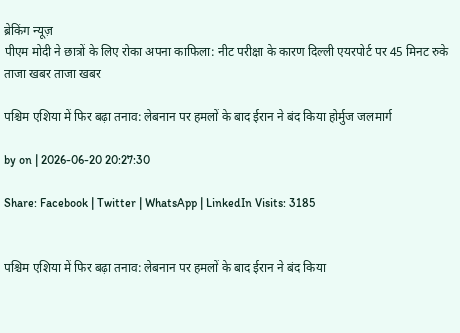ब्रेकिंग न्यूज़
पीएम मोदी ने छात्रों के लिए रोका अपना काफिला: नीट परीक्षा के कारण दिल्ली एयरपोर्ट पर 45 मिनट रुके
ताजा खबर ताजा खबर

पश्चिम एशिया में फिर बढ़ा तनाव: लेबनान पर हमलों के बाद ईरान ने बंद किया होर्मुज जलमार्ग

by on | 2026-06-20 20:27:30

Share: Facebook | Twitter | WhatsApp | LinkedIn Visits: 3185


पश्चिम एशिया में फिर बढ़ा तनाव: लेबनान पर हमलों के बाद ईरान ने बंद किया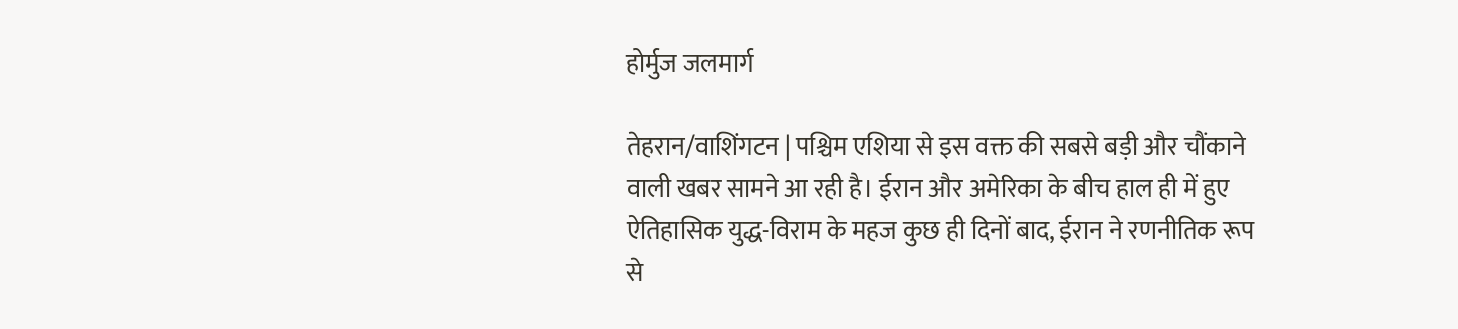होर्मुज जलमार्ग

तेहरान/वाशिंगटन | पश्चिम एशिया से इस वक्त की सबसे बड़ी और चौंकाने वाली खबर सामने आ रही है। ईरान और अमेरिका के बीच हाल ही में हुए ऐतिहासिक युद्ध-विराम के महज कुछ ही दिनों बाद, ईरान ने रणनीतिक रूप से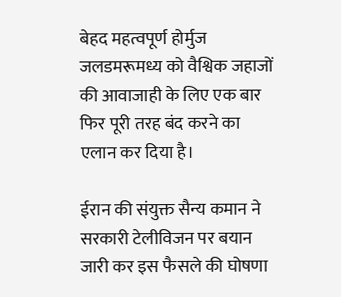बेहद महत्वपूर्ण होर्मुज जलडमरूमध्य को वैश्विक जहाजों की आवाजाही के लिए एक बार फिर पूरी तरह बंद करने का एलान कर दिया है।

ईरान की संयुक्त सैन्य कमान ने सरकारी टेलीविजन पर बयान जारी कर इस फैसले की घोषणा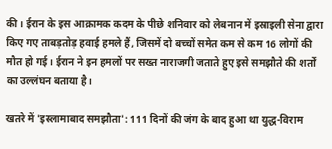की। ईरान के इस आक्रामक कदम के पीछे शनिवार को लेबनान में इस्राइली सेना द्वारा किए गए ताबड़तोड़ हवाई हमले हैं, जिसमें दो बच्चों समेत कम से कम 16 लोगों की मौत हो गई। ईरान ने इन हमलों पर सख्त नाराजगी जताते हुए इसे समझौते की शर्तों का उल्लंघन बताया है।

खतरे में 'इस्लामाबाद समझौता': 111 दिनों की जंग के बाद हुआ था युद्ध-विराम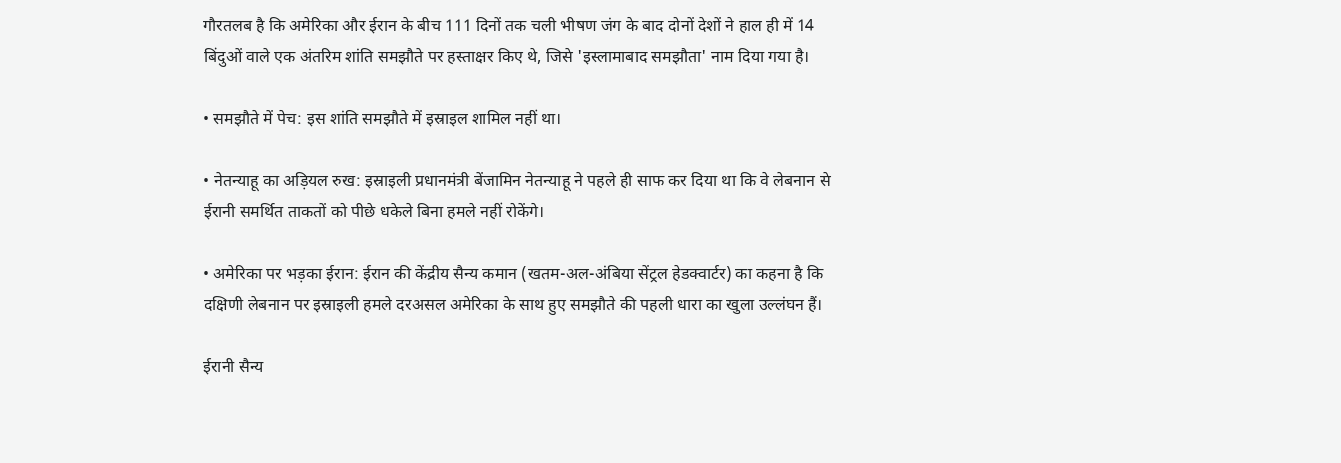गौरतलब है कि अमेरिका और ईरान के बीच 111 दिनों तक चली भीषण जंग के बाद दोनों देशों ने हाल ही में 14 बिंदुओं वाले एक अंतरिम शांति समझौते पर हस्ताक्षर किए थे, जिसे 'इस्लामाबाद समझौता' नाम दिया गया है।

• समझौते में पेच: इस शांति समझौते में इस्राइल शामिल नहीं था।

• नेतन्याहू का अड़ियल रुख: इस्राइली प्रधानमंत्री बेंजामिन नेतन्याहू ने पहले ही साफ कर दिया था कि वे लेबनान से ईरानी समर्थित ताकतों को पीछे धकेले बिना हमले नहीं रोकेंगे।

• अमेरिका पर भड़का ईरान: ईरान की केंद्रीय सैन्य कमान (खतम-अल-अंबिया सेंट्रल हेडक्वार्टर) का कहना है कि दक्षिणी लेबनान पर इस्राइली हमले दरअसल अमेरिका के साथ हुए समझौते की पहली धारा का खुला उल्लंघन हैं।

ईरानी सैन्य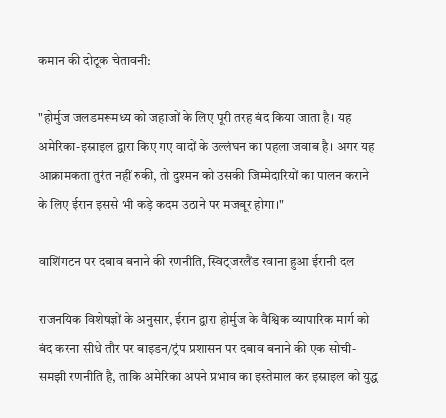कमान की दोटूक चेतावनी:

"होर्मुज जलडमरूमध्य को जहाजों के लिए पूरी तरह बंद किया जाता है। यह अमेरिका-इस्राइल द्वारा किए गए वादों के उल्लंघन का पहला जवाब है। अगर यह आक्रामकता तुरंत नहीं रुकी, तो दुश्मन को उसकी जिम्मेदारियों का पालन कराने के लिए ईरान इससे भी कड़े कदम उठाने पर मजबूर होगा।"

वाशिंगटन पर दबाव बनाने की रणनीति, स्विट्जरलैंड रवाना हुआ ईरानी दल

राजनयिक विशेषज्ञों के अनुसार, ईरान द्वारा होर्मुज के वैश्विक व्यापारिक मार्ग को बंद करना सीधे तौर पर बाइडन/ट्रंप प्रशासन पर दबाव बनाने की एक सोची-समझी रणनीति है, ताकि अमेरिका अपने प्रभाव का इस्तेमाल कर इस्राइल को युद्ध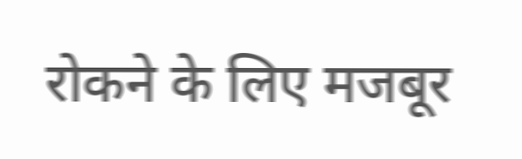रोकने के लिए मजबूर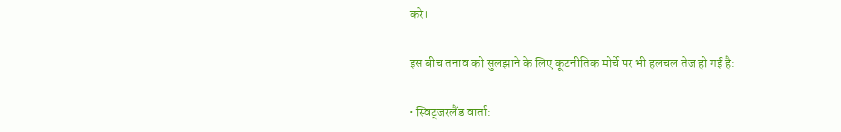करे।

इस बीच तनाव को सुलझाने के लिए कूटनीतिक मोर्चे पर भी हलचल तेज हो गई है:

• स्विट्जरलैंड वार्ता: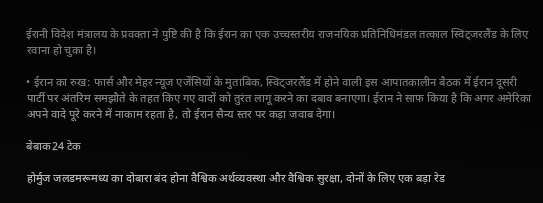ईरानी विदेश मंत्रालय के प्रवक्ता ने पुष्टि की है कि ईरान का एक उच्चस्तरीय राजनयिक प्रतिनिधिमंडल तत्काल स्विट्जरलैंड के लिए रवाना हो चुका है।

• ईरान का रुख: फार्स और मेहर न्यूज एजेंसियों के मुताबिक, स्विट्जरलैंड में होने वाली इस आपातकालीन बैठक में ईरान दूसरी पार्टी पर अंतरिम समझौते के तहत किए गए वादों को तुरंत लागू करने का दबाव बनाएगा। ईरान ने साफ किया है कि अगर अमेरिका अपने वादे पूरे करने में नाकाम रहता है, तो ईरान सैन्य स्तर पर कड़ा जवाब देगा।

बेबाक24 टेक

होर्मुज जलडमरूमध्य का दोबारा बंद होना वैश्विक अर्थव्यवस्था और वैश्विक सुरक्षा, दोनों के लिए एक बड़ा रेड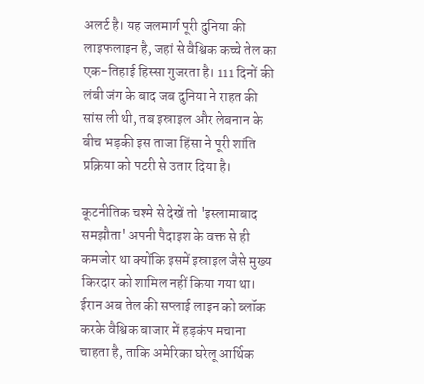अलर्ट है। यह जलमार्ग पूरी दुनिया की लाइफलाइन है, जहां से वैश्विक कच्चे तेल का एक-तिहाई हिस्सा गुजरता है। 111 दिनों की लंबी जंग के बाद जब दुनिया ने राहत की सांस ली थी, तब इस्राइल और लेबनान के बीच भड़की इस ताजा हिंसा ने पूरी शांति प्रक्रिया को पटरी से उतार दिया है।

कूटनीतिक चश्मे से देखें तो 'इस्लामाबाद समझौता' अपनी पैदाइश के वक्त से ही कमजोर था क्योंकि इसमें इस्राइल जैसे मुख्य किरदार को शामिल नहीं किया गया था। ईरान अब तेल की सप्लाई लाइन को ब्लॉक करके वैश्विक बाजार में हड़कंप मचाना चाहता है, ताकि अमेरिका घरेलू आर्थिक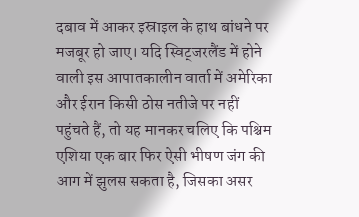दबाव में आकर इस्राइल के हाथ बांधने पर मजबूर हो जाए। यदि स्विट्जरलैंड में होने वाली इस आपातकालीन वार्ता में अमेरिका और ईरान किसी ठोस नतीजे पर नहीं पहुंचते हैं, तो यह मानकर चलिए कि पश्चिम एशिया एक बार फिर ऐसी भीषण जंग की आग में झुलस सकता है, जिसका असर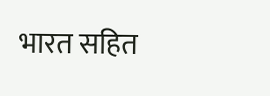भारत सहित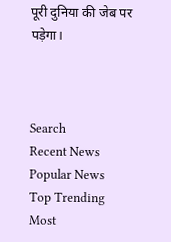पूरी दुनिया की जेब पर पड़ेगा।



Search
Recent News
Popular News
Top Trending
Most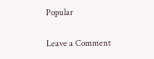Popular

Leave a Comment